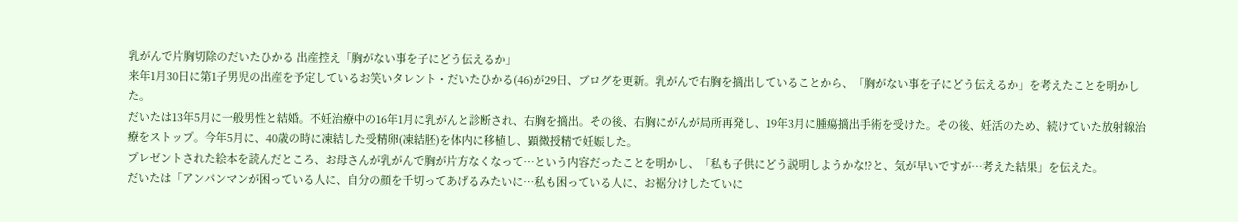乳がんで片胸切除のだいたひかる 出産控え「胸がない事を子にどう伝えるか」
来年1月30日に第1子男児の出産を予定しているお笑いタレント・だいたひかる(46)が29日、ブログを更新。乳がんで右胸を摘出していることから、「胸がない事を子にどう伝えるか」を考えたことを明かした。
だいたは13年5月に一般男性と結婚。不妊治療中の16年1月に乳がんと診断され、右胸を摘出。その後、右胸にがんが局所再発し、19年3月に腫瘍摘出手術を受けた。その後、妊活のため、続けていた放射線治療をストップ。今年5月に、40歳の時に凍結した受精卵(凍結胚)を体内に移植し、顕微授精で妊娠した。
プレゼントされた絵本を読んだところ、お母さんが乳がんで胸が片方なくなって…という内容だったことを明かし、「私も子供にどう説明しようかな!?と、気が早いですが…考えた結果」を伝えた。
だいたは「アンパンマンが困っている人に、自分の顔を千切ってあげるみたいに…私も困っている人に、お裾分けしたていに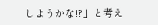しようかな!?」と考え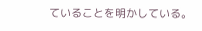ていることを明かしている。